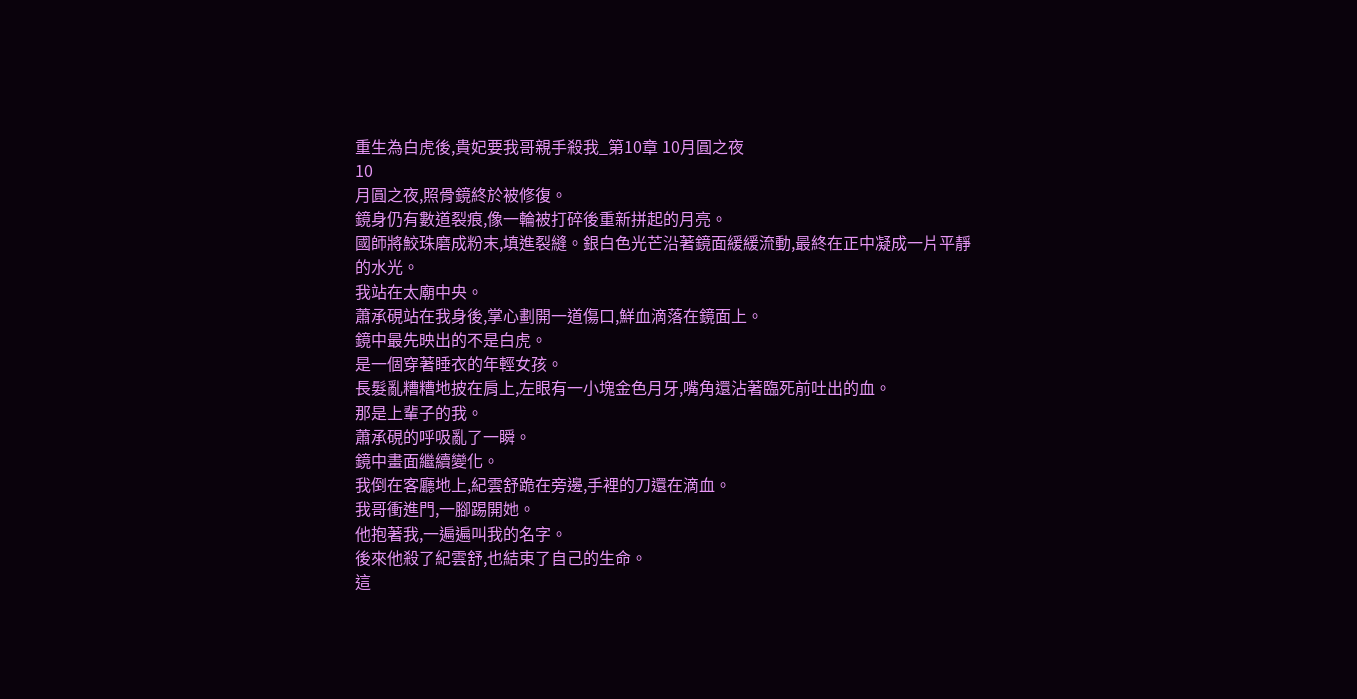重生為白虎後,貴妃要我哥親手殺我_第10章 10月圓之夜
10
月圓之夜,照骨鏡終於被修復。
鏡身仍有數道裂痕,像一輪被打碎後重新拼起的月亮。
國師將鮫珠磨成粉末,填進裂縫。銀白色光芒沿著鏡面緩緩流動,最終在正中凝成一片平靜的水光。
我站在太廟中央。
蕭承硯站在我身後,掌心劃開一道傷口,鮮血滴落在鏡面上。
鏡中最先映出的不是白虎。
是一個穿著睡衣的年輕女孩。
長髮亂糟糟地披在肩上,左眼有一小塊金色月牙,嘴角還沾著臨死前吐出的血。
那是上輩子的我。
蕭承硯的呼吸亂了一瞬。
鏡中畫面繼續變化。
我倒在客廳地上,紀雲舒跪在旁邊,手裡的刀還在滴血。
我哥衝進門,一腳踢開她。
他抱著我,一遍遍叫我的名字。
後來他殺了紀雲舒,也結束了自己的生命。
這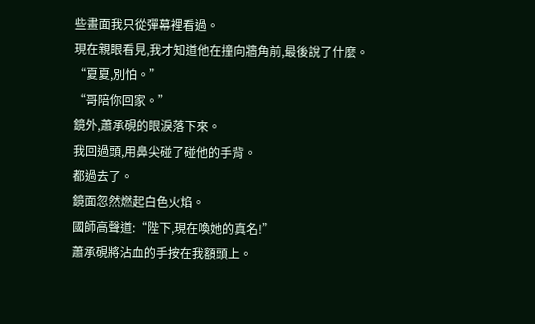些畫面我只從彈幕裡看過。
現在親眼看見,我才知道他在撞向牆角前,最後說了什麼。
“夏夏,別怕。”
“哥陪你回家。”
鏡外,蕭承硯的眼淚落下來。
我回過頭,用鼻尖碰了碰他的手背。
都過去了。
鏡面忽然燃起白色火焰。
國師高聲道:“陛下,現在喚她的真名!”
蕭承硯將沾血的手按在我額頭上。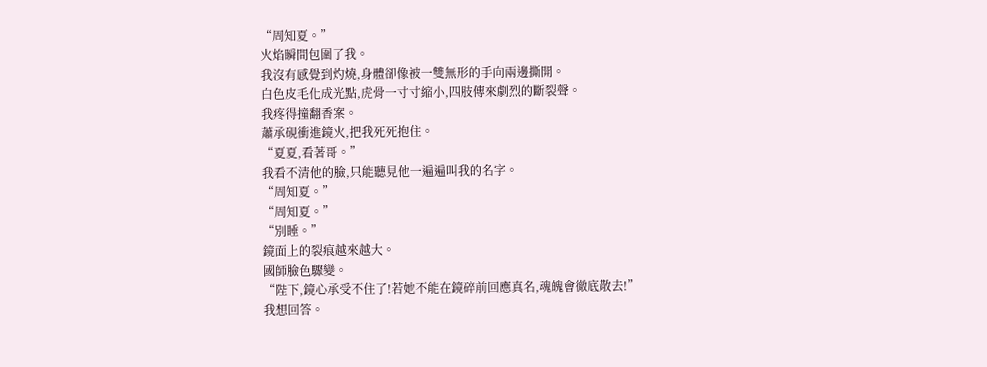“周知夏。”
火焰瞬間包圍了我。
我沒有感覺到灼燒,身體卻像被一雙無形的手向兩邊撕開。
白色皮毛化成光點,虎骨一寸寸縮小,四肢傳來劇烈的斷裂聲。
我疼得撞翻香案。
蕭承硯衝進鏡火,把我死死抱住。
“夏夏,看著哥。”
我看不清他的臉,只能聽見他一遍遍叫我的名字。
“周知夏。”
“周知夏。”
“別睡。”
鏡面上的裂痕越來越大。
國師臉色驟變。
“陛下,鏡心承受不住了!若她不能在鏡碎前回應真名,魂魄會徹底散去!”
我想回答。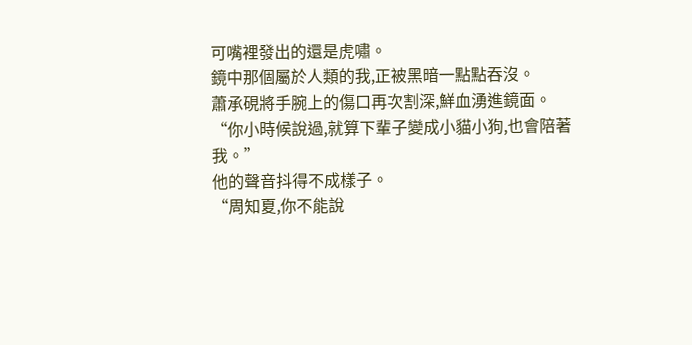可嘴裡發出的還是虎嘯。
鏡中那個屬於人類的我,正被黑暗一點點吞沒。
蕭承硯將手腕上的傷口再次割深,鮮血湧進鏡面。
“你小時候說過,就算下輩子變成小貓小狗,也會陪著我。”
他的聲音抖得不成樣子。
“周知夏,你不能說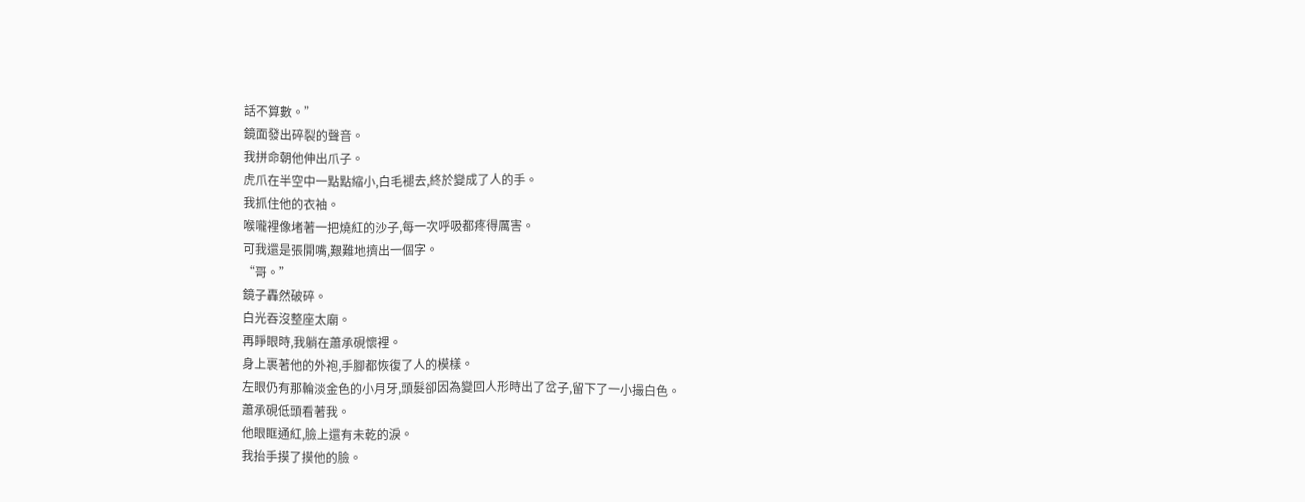話不算數。”
鏡面發出碎裂的聲音。
我拼命朝他伸出爪子。
虎爪在半空中一點點縮小,白毛褪去,終於變成了人的手。
我抓住他的衣袖。
喉嚨裡像堵著一把燒紅的沙子,每一次呼吸都疼得厲害。
可我還是張開嘴,艱難地擠出一個字。
“哥。”
鏡子轟然破碎。
白光吞沒整座太廟。
再睜眼時,我躺在蕭承硯懷裡。
身上裹著他的外袍,手腳都恢復了人的模樣。
左眼仍有那輪淡金色的小月牙,頭髮卻因為變回人形時出了岔子,留下了一小撮白色。
蕭承硯低頭看著我。
他眼眶通紅,臉上還有未乾的淚。
我抬手摸了摸他的臉。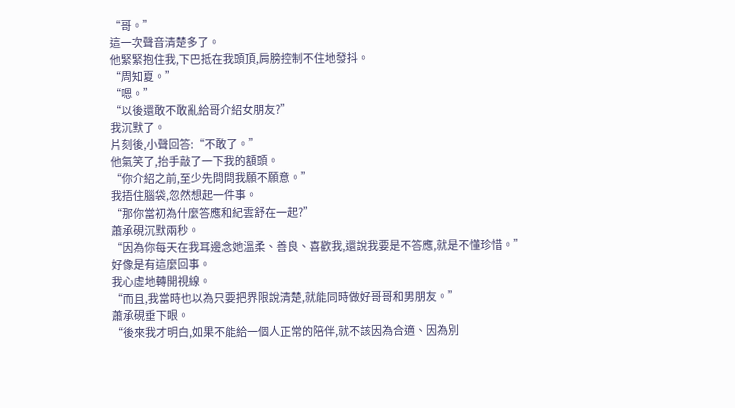“哥。”
這一次聲音清楚多了。
他緊緊抱住我,下巴抵在我頭頂,肩膀控制不住地發抖。
“周知夏。”
“嗯。”
“以後還敢不敢亂給哥介紹女朋友?”
我沉默了。
片刻後,小聲回答:“不敢了。”
他氣笑了,抬手敲了一下我的額頭。
“你介紹之前,至少先問問我願不願意。”
我捂住腦袋,忽然想起一件事。
“那你當初為什麼答應和紀雲舒在一起?”
蕭承硯沉默兩秒。
“因為你每天在我耳邊念她溫柔、善良、喜歡我,還說我要是不答應,就是不懂珍惜。”
好像是有這麼回事。
我心虛地轉開視線。
“而且,我當時也以為只要把界限說清楚,就能同時做好哥哥和男朋友。”
蕭承硯垂下眼。
“後來我才明白,如果不能給一個人正常的陪伴,就不該因為合適、因為別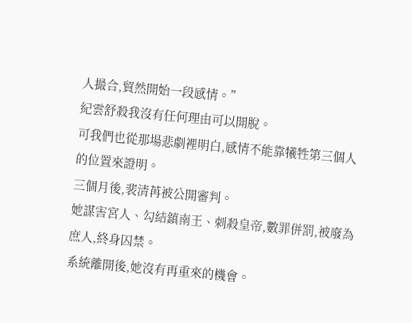人撮合,貿然開始一段感情。”
紀雲舒殺我沒有任何理由可以開脫。
可我們也從那場悲劇裡明白,感情不能靠犧牲第三個人的位置來證明。
三個月後,裴清苒被公開審判。
她謀害宮人、勾結鎮南王、刺殺皇帝,數罪併罰,被廢為庶人,終身囚禁。
系統離開後,她沒有再重來的機會。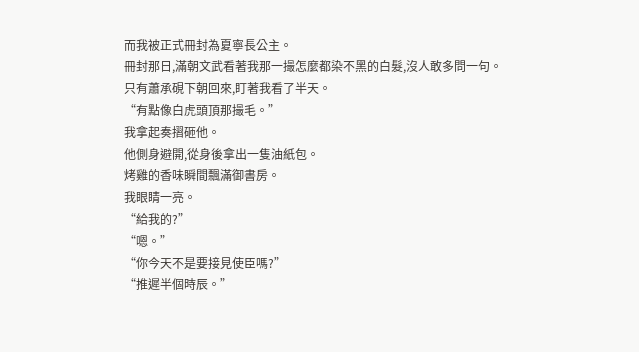而我被正式冊封為夏寧長公主。
冊封那日,滿朝文武看著我那一撮怎麼都染不黑的白髮,沒人敢多問一句。
只有蕭承硯下朝回來,盯著我看了半天。
“有點像白虎頭頂那撮毛。”
我拿起奏摺砸他。
他側身避開,從身後拿出一隻油紙包。
烤雞的香味瞬間飄滿御書房。
我眼睛一亮。
“給我的?”
“嗯。”
“你今天不是要接見使臣嗎?”
“推遲半個時辰。”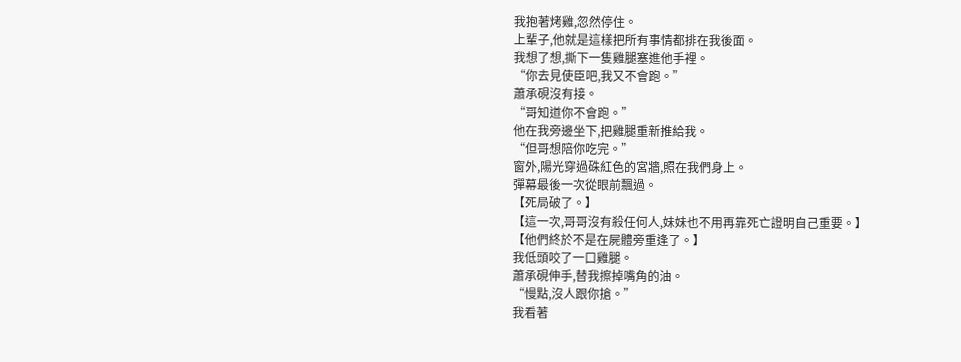我抱著烤雞,忽然停住。
上輩子,他就是這樣把所有事情都排在我後面。
我想了想,撕下一隻雞腿塞進他手裡。
“你去見使臣吧,我又不會跑。”
蕭承硯沒有接。
“哥知道你不會跑。”
他在我旁邊坐下,把雞腿重新推給我。
“但哥想陪你吃完。”
窗外,陽光穿過硃紅色的宮牆,照在我們身上。
彈幕最後一次從眼前飄過。
【死局破了。】
【這一次,哥哥沒有殺任何人,妹妹也不用再靠死亡證明自己重要。】
【他們終於不是在屍體旁重逢了。】
我低頭咬了一口雞腿。
蕭承硯伸手,替我擦掉嘴角的油。
“慢點,沒人跟你搶。”
我看著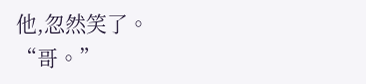他,忽然笑了。
“哥。”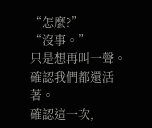“怎麼?”
“沒事。”
只是想再叫一聲。
確認我們都還活著。
確認這一次,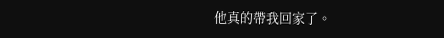他真的帶我回家了。